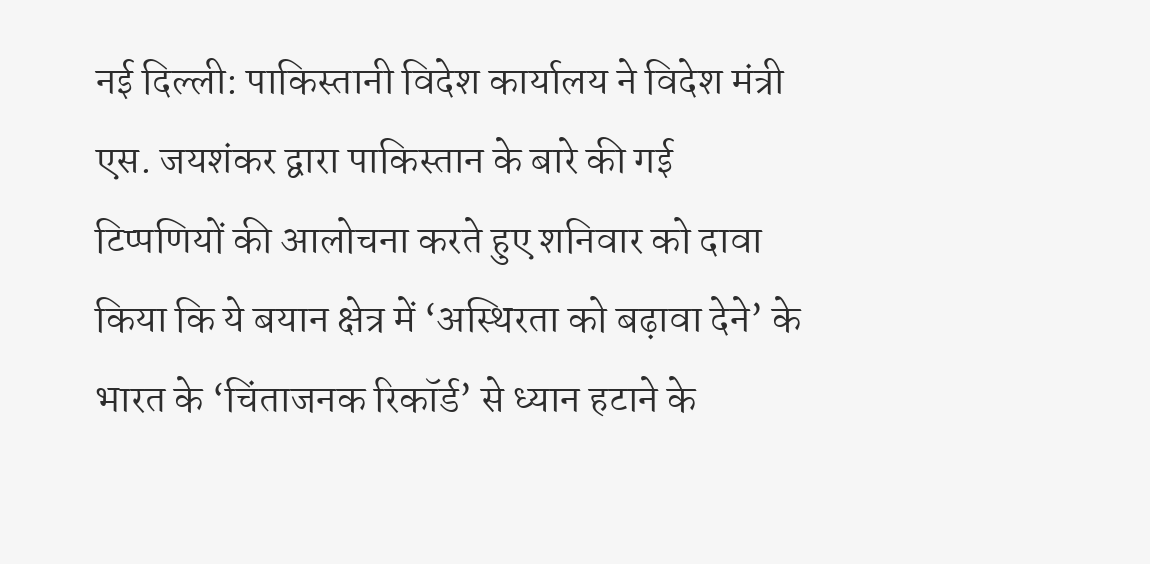नई दिल्ली: पाकिस्तानी विदेश कार्यालय ने विदेश मंत्री एस. जयशंकर द्वारा पाकिस्तान के बारे की गई टिप्पणियों की आलोचना करते हुए शनिवार को दावा किया कि ये बयान क्षेत्र में ‘अस्थिरता को बढ़ावा देने’ के भारत के ‘चिंताजनक रिकॉर्ड’ से ध्यान हटाने के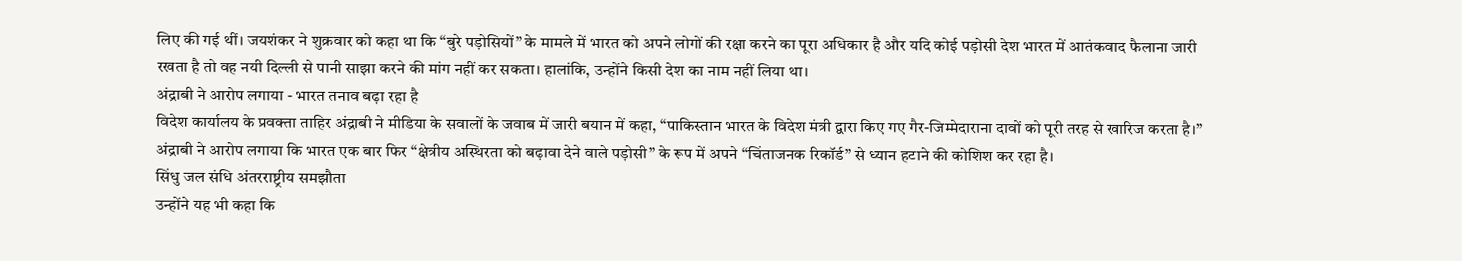लिए की गई थीं। जयशंकर ने शुक्रवार को कहा था कि “बुरे पड़ोसियों” के मामले में भारत को अपने लोगों की रक्षा करने का पूरा अधिकार है और यदि कोई पड़ोसी देश भारत में आतंकवाद फैलाना जारी रखता है तो वह नयी दिल्ली से पानी साझा करने की मांग नहीं कर सकता। हालांकि, उन्होंने किसी देश का नाम नहीं लिया था।
अंद्राबी ने आरोप लगाया - भारत तनाव बढ़ा रहा है
विदेश कार्यालय के प्रवक्ता ताहिर अंद्राबी ने मीडिया के सवालों के जवाब में जारी बयान में कहा, “पाकिस्तान भारत के विदेश मंत्री द्वारा किए गए गैर-जिम्मेदाराना दावों को पूरी तरह से खारिज करता है।” अंद्राबी ने आरोप लगाया कि भारत एक बार फिर “क्षेत्रीय अस्थिरता को बढ़ावा देने वाले पड़ोसी” के रूप में अपने “चिंताजनक रिकॉर्ड” से ध्यान हटाने की कोशिश कर रहा है।
सिंधु जल संधि अंतरराष्ट्रीय समझौता
उन्होंने यह भी कहा कि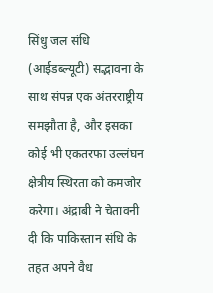सिंधु जल संधि (आईडब्ल्यूटी) सद्भावना के साथ संपन्न एक अंतरराष्ट्रीय समझौता है, और इसका कोई भी एकतरफा उल्लंघन क्षेत्रीय स्थिरता को कमजोर करेगा। अंद्राबी ने चेतावनी दी कि पाकिस्तान संधि के तहत अपने वैध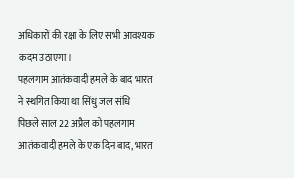अधिकारों की रक्षा के लिए सभी आवश्यक कदम उठाएगा।
पहलगाम आतंकवादी हमले के बाद भारत ने स्थगित किया था सिंधु जल संधि
पिछले साल 22 अप्रैल को पहलगाम आतंकवादी हमले के एक दिन बाद, भारत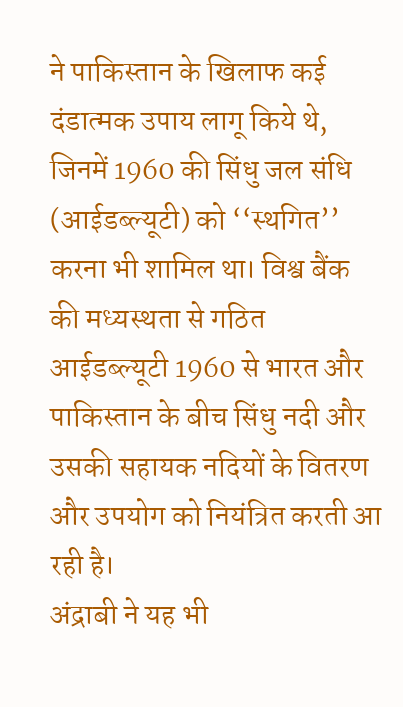ने पाकिस्तान के खिलाफ कई दंडात्मक उपाय लागू किये थे, जिनमें 1960 की सिंधु जल संधि (आईडब्ल्यूटी) को ‘‘स्थगित’’ करना भी शामिल था। विश्व बैंक की मध्यस्थता से गठित आईडब्ल्यूटी 1960 से भारत और पाकिस्तान के बीच सिंधु नदी और उसकी सहायक नदियों के वितरण और उपयोग को नियंत्रित करती आ रही है।
अंद्राबी ने यह भी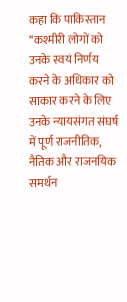कहा कि पाकिस्तान ‘‘कश्मीरी लोगों को उनके स्वयं निर्णय करने के अधिकार को साकार करने के लिए उनके न्यायसंगत संघर्ष में पूर्ण राजनीतिक, नैतिक और राजनयिक समर्थन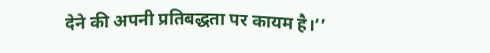देने की अपनी प्रतिबद्धता पर कायम है।’’